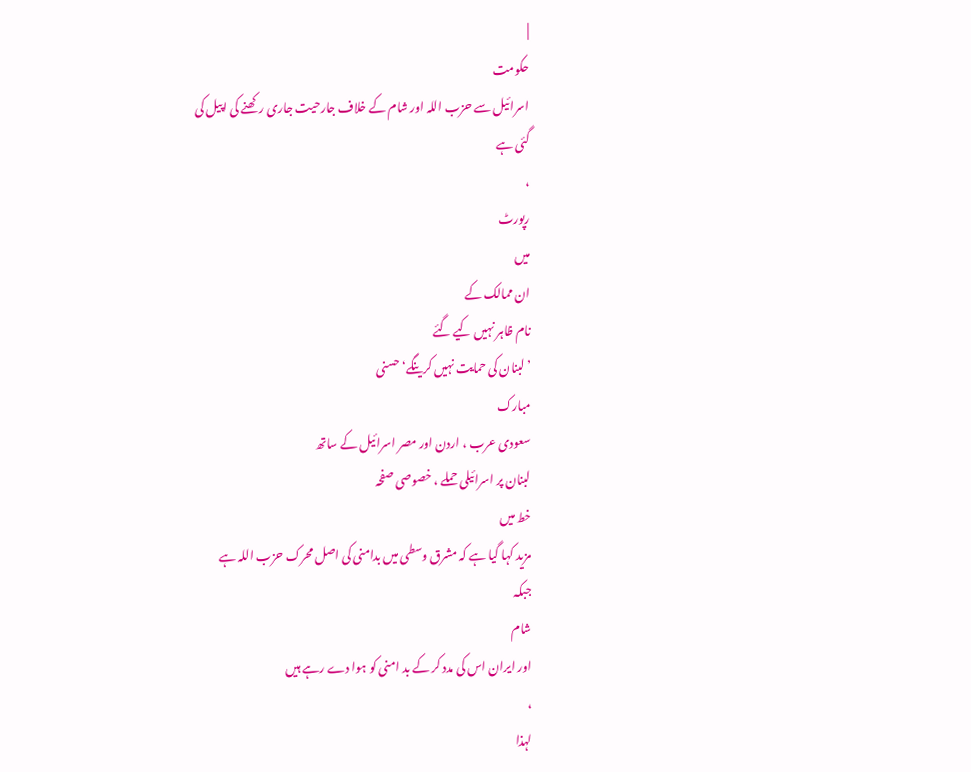|
حکومت
اسرائیل سے حزب اللہ اور شام کے خلاف جارحیت جاری رکھنے کی اپیل کی
گئی ہے
،
رپورٹ
میں
ان ممالک کے
نام ظاہر نہیں کیے گئے
’لبنان کی حمایت نہیں کرینگے‘حسنی
مبارک
سعودی عرب ، اردن اور مصر اسرائیل کے ساتھ
لبنان پر اسرائیلی حملے ، خصوصی صفحہ
خط میں
مزید کہا گیا ہے کہ مشرق وسطی میں بدامنی کی اصل محرک حزب اللہ ہے
جبکہ
شام
اور ایران اس کی مدد کر کے بد امنی کو ہوا دے رہے ہیں
،
لہذا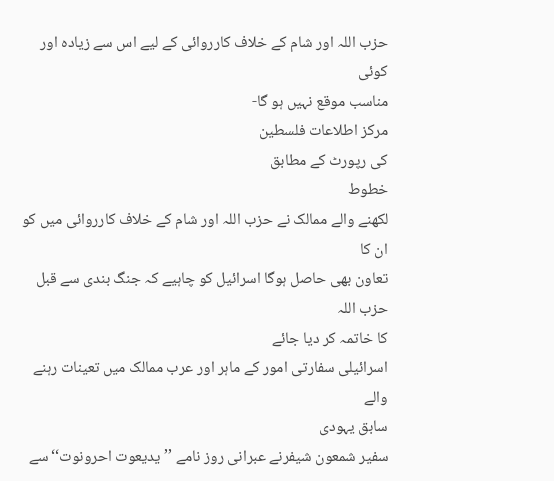حزب اللہ اور شام کے خلاف کارروائی کے لیے اس سے زیادہ اور کوئی
مناسب موقع نہیں ہو گا-
مرکز اطلاعات فلسطین
کی رپورٹ کے مطابق
خطوط
لکھنے والے ممالک نے حزب اللہ اور شام کے خلاف کارروائی میں کو ان کا
تعاون بھی حاصل ہوگا اسرائیل کو چاہیے کہ جنگ بندی سے قبل حزب اللہ
کا خاتمہ کر دیا جائے
اسرائیلی سفارتی امور کے ماہر اور عرب ممالک میں تعینات رہنے والے
سابق یہودی
سفیر شمعون شیفرنے عبرانی روز نامے ’’یدیعوت احرونوت‘‘سے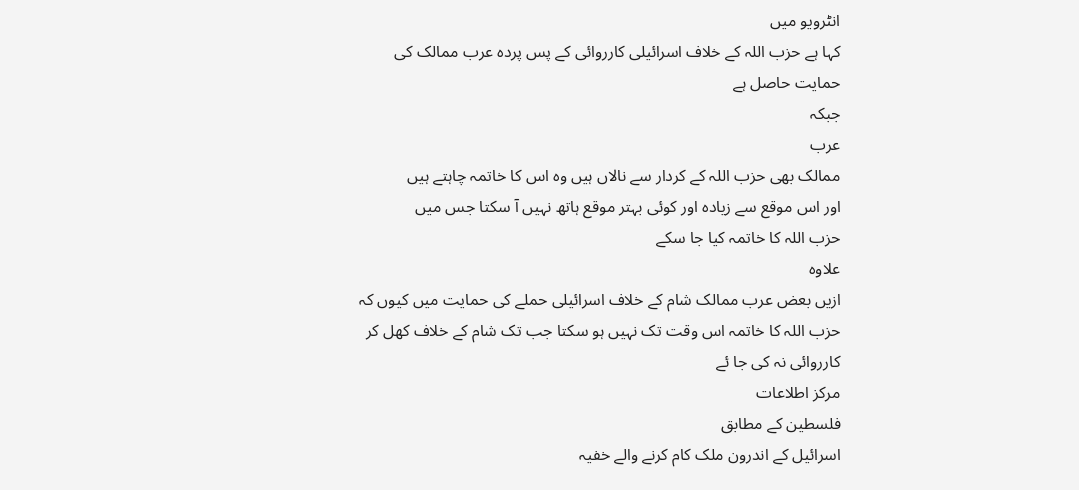انٹرویو میں
کہا ہے حزب اللہ کے خلاف اسرائیلی کارروائی کے پس پردہ عرب ممالک کی
حمایت حاصل ہے
جبکہ
عرب
ممالک بھی حزب اللہ کے کردار سے نالاں ہیں وہ اس کا خاتمہ چاہتے ہیں
اور اس موقع سے زیادہ اور کوئی بہتر موقع ہاتھ نہیں آ سکتا جس میں
حزب اللہ کا خاتمہ کیا جا سکے
علاوہ
ازیں بعض عرب ممالک شام کے خلاف اسرائیلی حملے کی حمایت میں کیوں کہ
حزب اللہ کا خاتمہ اس وقت تک نہیں ہو سکتا جب تک شام کے خلاف کھل کر
کارروائی نہ کی جا ئے
مرکز اطلاعات
فلسطین کے مطابق
اسرائیل کے اندرون ملک کام کرنے والے خفیہ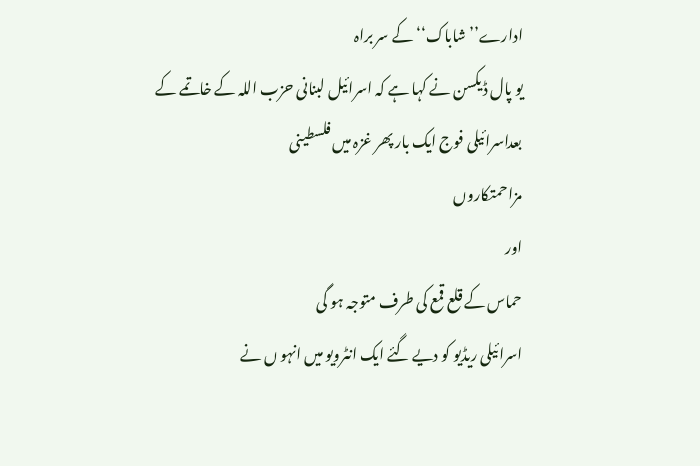ادارے’’شاباک‘‘ کے سر براہ
یو پال ڈیکسن نے کہا ہے کہ اسرائیل لبنانی حزب اللہ کے خاتمے کے
بعداسرائیلی فوج ایک بار پھر غزہ میں فلسطینی
مزاحمتکاروں
اور
حماس کے قلع قمع کی طرف متوجہ ہو گی
اسرائیلی ریڈیو کو دیے گئے ایک انٹرویو میں انہو ں نے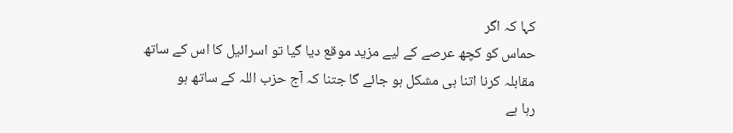کہا کہ اگر
حماس کو کچھ عرصے کے لیے مزید موقع دیا گیا تو اسرائیل کا اس کے ساتھ
مقابلہ کرنا اتنا ہی مشکل ہو جائے گا جتنا کہ آج حزب اللہ کے ساتھ ہو
رہا ہے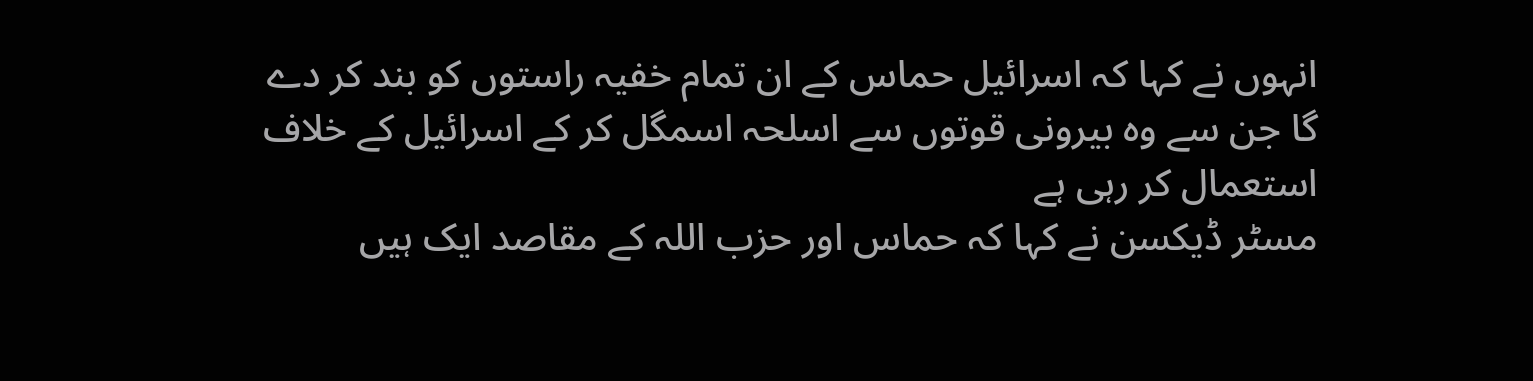انہوں نے کہا کہ اسرائیل حماس کے ان تمام خفیہ راستوں کو بند کر دے
گا جن سے وہ بیرونی قوتوں سے اسلحہ اسمگل کر کے اسرائیل کے خلاف
استعمال کر رہی ہے
مسٹر ڈیکسن نے کہا کہ حماس اور حزب اللہ کے مقاصد ایک ہیں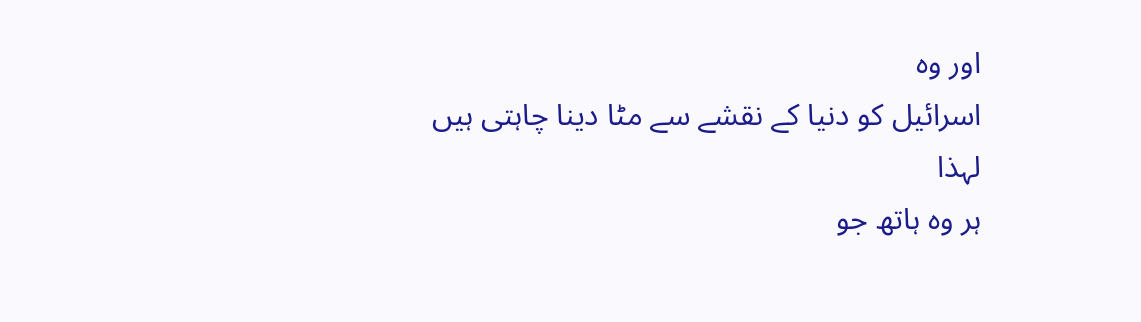اور وہ
اسرائیل کو دنیا کے نقشے سے مٹا دینا چاہتی ہیں
لہذا
ہر وہ ہاتھ جو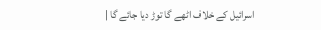اسرائیل کے خلاف اٹھے گا توڑ دیا جائے گا |